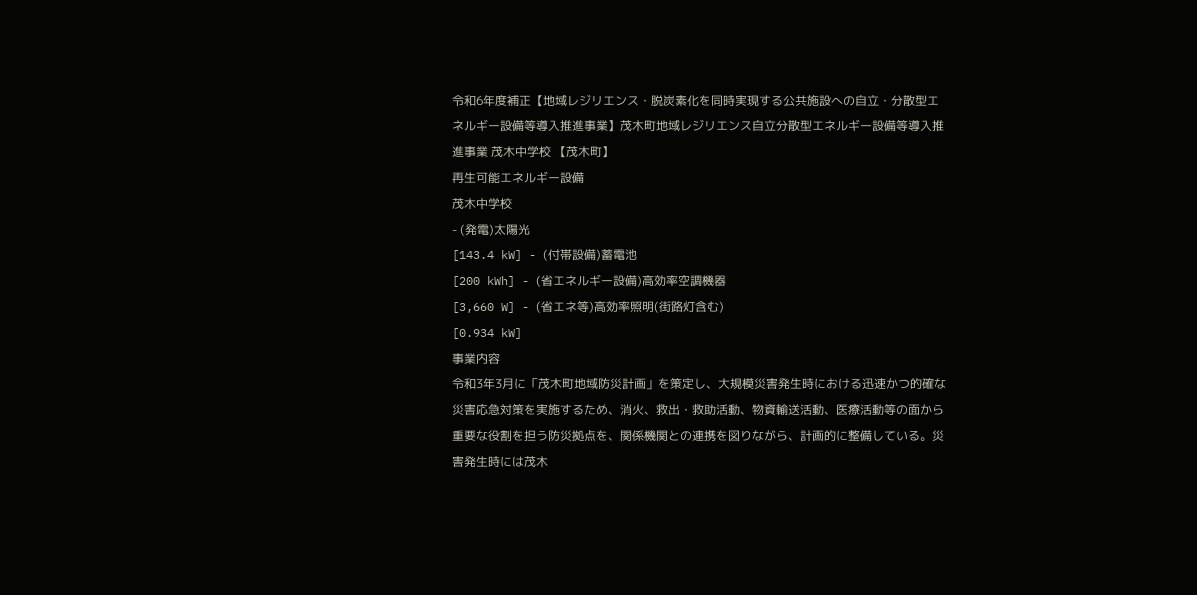令和6年度補正【地域レジリエンス・脱炭素化を同時実現する公共施設への自立・分散型エネルギー設備等導入推進事業】茂木町地域レジリエンス自立分散型エネルギー設備等導入推進事業 茂木中学校 【茂木町】
再生可能エネルギー設備
茂木中学校
- (発電)太陽光
[143.4 kW] - (付帯設備)蓄電池
[200 kWh] - (省エネルギー設備)高効率空調機器
[3,660 W] - (省エネ等)高効率照明(街路灯含む)
[0.934 kW]
事業内容
令和3年3月に「茂木町地域防災計画」を策定し、大規模災害発生時における迅速かつ的確な災害応急対策を実施するため、消火、救出・救助活動、物資輸送活動、医療活動等の面から重要な役割を担う防災拠点を、関係機関との連携を図りながら、計画的に整備している。災害発生時には茂木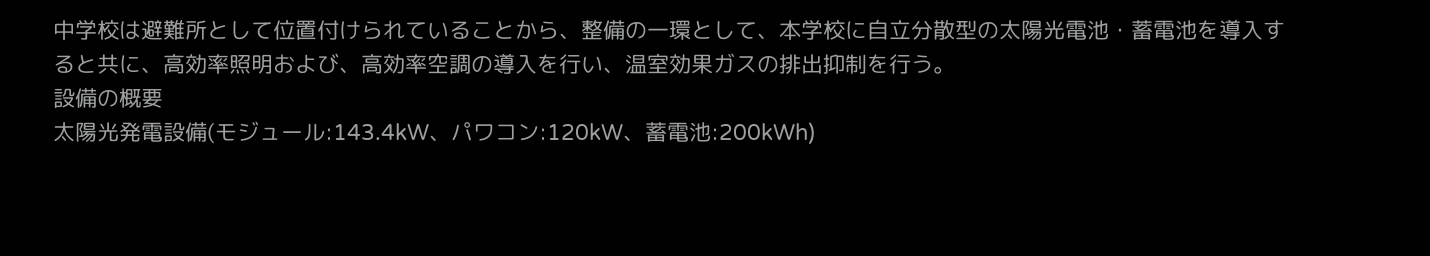中学校は避難所として位置付けられていることから、整備の一環として、本学校に自立分散型の太陽光電池・蓄電池を導入すると共に、高効率照明および、高効率空調の導入を行い、温室効果ガスの排出抑制を行う。
設備の概要
太陽光発電設備(モジュール:143.4kW、パワコン:120kW、蓄電池:200kWh)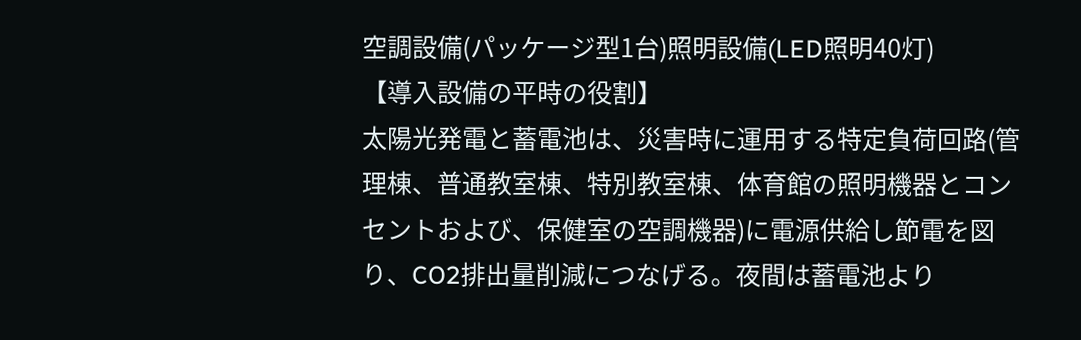空調設備(パッケージ型1台)照明設備(LED照明40灯)
【導入設備の平時の役割】
太陽光発電と蓄電池は、災害時に運用する特定負荷回路(管理棟、普通教室棟、特別教室棟、体育館の照明機器とコンセントおよび、保健室の空調機器)に電源供給し節電を図り、CO2排出量削減につなげる。夜間は蓄電池より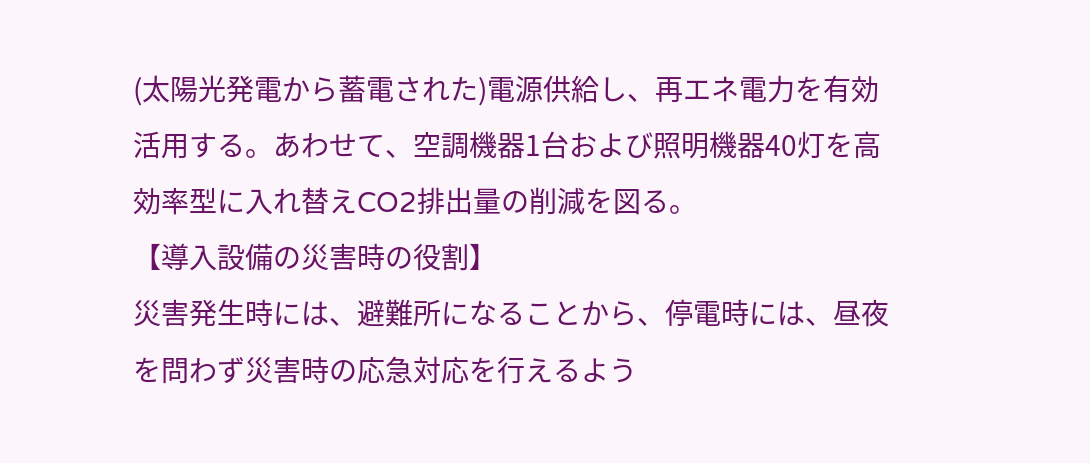(太陽光発電から蓄電された)電源供給し、再エネ電力を有効活用する。あわせて、空調機器1台および照明機器40灯を高効率型に入れ替えCO2排出量の削減を図る。
【導入設備の災害時の役割】
災害発生時には、避難所になることから、停電時には、昼夜を問わず災害時の応急対応を行えるよう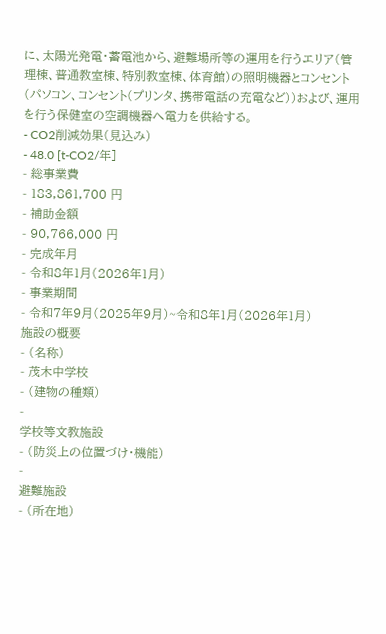に、太陽光発電・蓄電池から、避難場所等の運用を行うエリア(管理棟、普通教室棟、特別教室棟、体育館)の照明機器とコンセント(パソコン、コンセント(プリンタ、携帯電話の充電など))および、運用を行う保健室の空調機器へ電力を供給する。
- CO2削減効果(見込み)
- 48.0 [t-CO2/年]
- 総事業費
- 183,861,700 円
- 補助金額
- 90,766,000 円
- 完成年月
- 令和8年1月(2026年1月)
- 事業期間
- 令和7年9月(2025年9月)~令和8年1月(2026年1月)
施設の概要
- (名称)
- 茂木中学校
- (建物の種類)
-
学校等文教施設
- (防災上の位置づけ・機能)
-
避難施設
- (所在地)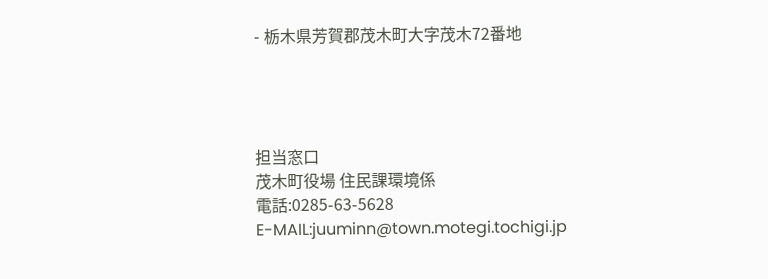- 栃木県芳賀郡茂木町大字茂木72番地




担当窓口
茂木町役場 住民課環境係
電話:0285-63-5628
E-MAIL:juuminn@town.motegi.tochigi.jp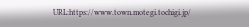URL:https://www.town.motegi.tochigi.jp/